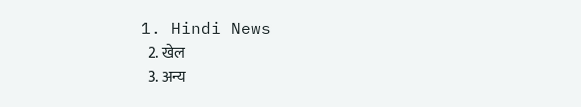1. Hindi News
  2. खेल
  3. अन्य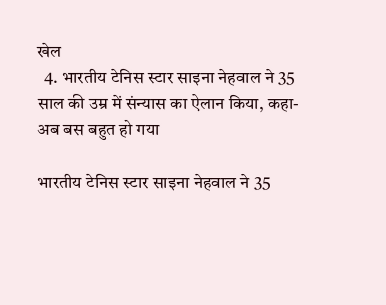खेल
  4. भारतीय टेनिस स्टार साइना नेहवाल ने 35 साल की उम्र में संन्यास का ऐलान किया, कहा- अब बस बहुत हो गया

भारतीय टेनिस स्टार साइना नेहवाल ने 35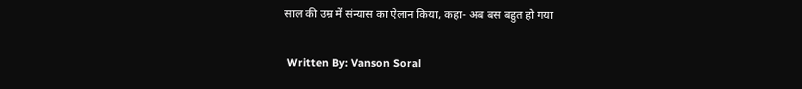साल की उम्र में संन्यास का ऐलान किया, कहा- अब बस बहुत हो गया

 Written By: Vanson Soral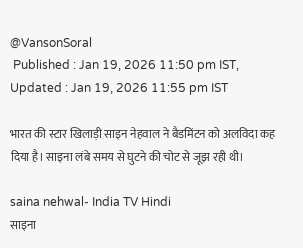@VansonSoral
 Published : Jan 19, 2026 11:50 pm IST,  Updated : Jan 19, 2026 11:55 pm IST

भारत की स्टार खिलाड़ी साइन नेहवाल ने बैडमिंटन को अलविदा कह दिया है। साइना लंबे समय से घुटने की चोट से जूझ रही थी।

saina nehwal- India TV Hindi
साइना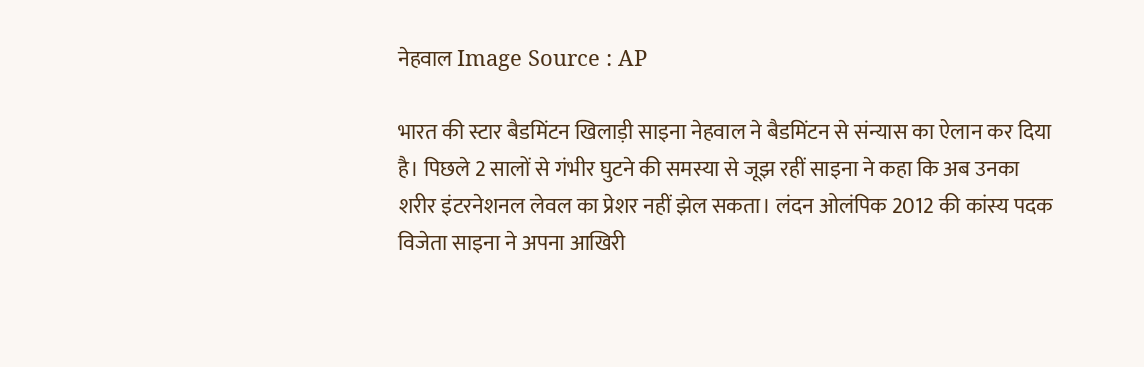नेहवाल Image Source : AP

भारत की स्टार बैडमिंटन खिलाड़ी साइना नेहवाल ने बैडमिंटन से संन्यास का ऐलान कर दिया है। पिछले 2 सालों से गंभीर घुटने की समस्या से जूझ रहीं साइना ने कहा कि अब उनका शरीर इंटरनेशनल लेवल का प्रेशर नहीं झेल सकता। लंदन ओलंपिक 2012 की कांस्य पदक विजेता साइना ने अपना आखिरी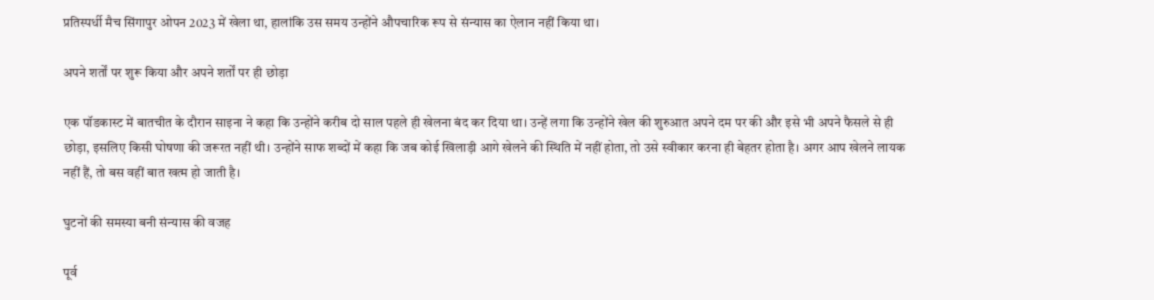प्रतिस्पर्धी मैच सिंगापुर ओपन 2023 में खेला था, हालांकि उस समय उन्होंने औपचारिक रूप से संन्यास का ऐलान नहीं किया था।

अपने शर्तों पर शुरू किया और अपने शर्तों पर ही छोड़ा

एक पॉडकास्ट में बातचीत के दौरान साइना ने कहा कि उन्होंने करीब दो साल पहले ही खेलना बंद कर दिया था। उन्हें लगा कि उन्होंने खेल की शुरुआत अपने दम पर की और इसे भी अपने फैसले से ही छोड़ा, इसलिए किसी घोषणा की जरूरत नहीं थी। उन्होंने साफ शब्दों में कहा कि जब कोई खिलाड़ी आगे खेलने की स्थिति में नहीं होता, तो उसे स्वीकार करना ही बेहतर होता है। अगर आप खेलने लायक नहीं हैं, तो बस वहीं बात खत्म हो जाती है।

घुटनों की समस्या बनी संन्यास की वजह

पूर्व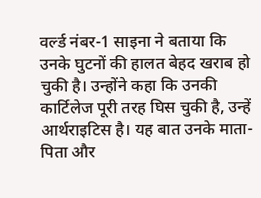वर्ल्ड नंबर-1 साइना ने बताया कि उनके घुटनों की हालत बेहद खराब हो चुकी है। उन्होंने कहा कि उनकी कार्टिलेज पूरी तरह घिस चुकी है, उन्हें आर्थराइटिस है। यह बात उनके माता-पिता और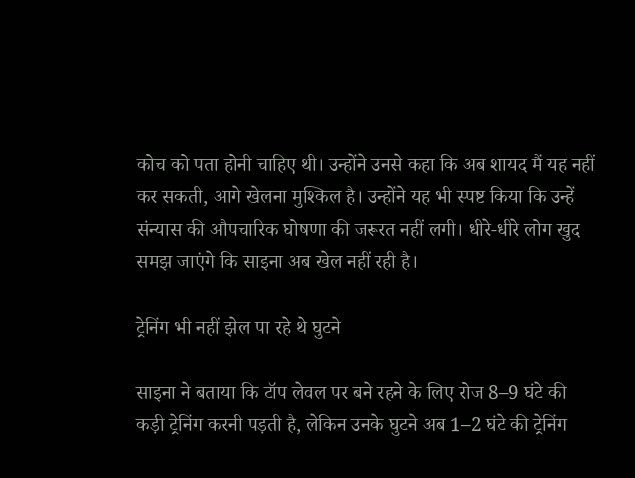कोच को पता होनी चाहिए थी। उन्होंने उनसे कहा कि अब शायद मैं यह नहीं कर सकती, आगे खेलना मुश्किल है। उन्होंने यह भी स्पष्ट किया कि उन्हें संन्यास की औपचारिक घोषणा की जरूरत नहीं लगी। धीरे-धीरे लोग खुद समझ जाएंगे कि साइना अब खेल नहीं रही है।

ट्रेनिंग भी नहीं झेल पा रहे थे घुटने

साइना ने बताया कि टॉप लेवल पर बने रहने के लिए रोज 8–9 घंटे की कड़ी ट्रेनिंग करनी पड़ती है, लेकिन उनके घुटने अब 1–2 घंटे की ट्रेनिंग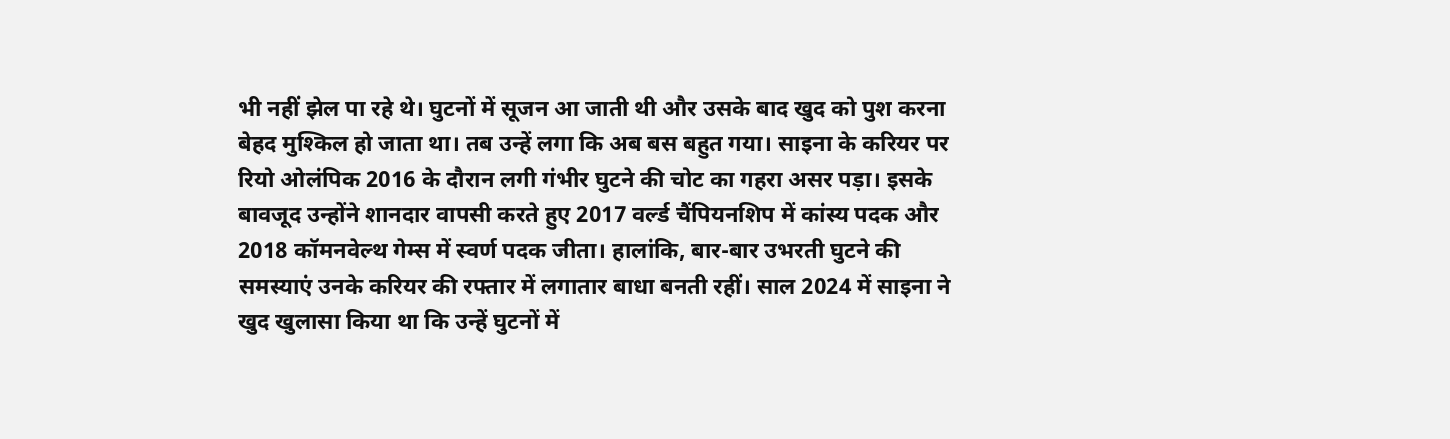भी नहीं झेल पा रहे थे। घुटनों में सूजन आ जाती थी और उसके बाद खुद को पुश करना बेहद मुश्किल हो जाता था। तब उन्हें लगा कि अब बस बहुत गया। साइना के करियर पर रियो ओलंपिक 2016 के दौरान लगी गंभीर घुटने की चोट का गहरा असर पड़ा। इसके बावजूद उन्होंने शानदार वापसी करते हुए 2017 वर्ल्ड चैंपियनशिप में कांस्य पदक और 2018 कॉमनवेल्थ गेम्स में स्वर्ण पदक जीता। हालांकि, बार-बार उभरती घुटने की समस्याएं उनके करियर की रफ्तार में लगातार बाधा बनती रहीं। साल 2024 में साइना ने खुद खुलासा किया था कि उन्हें घुटनों में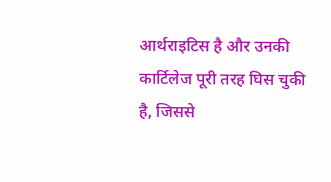आर्थराइटिस है और उनकी कार्टिलेज पूरी तरह घिस चुकी है, जिससे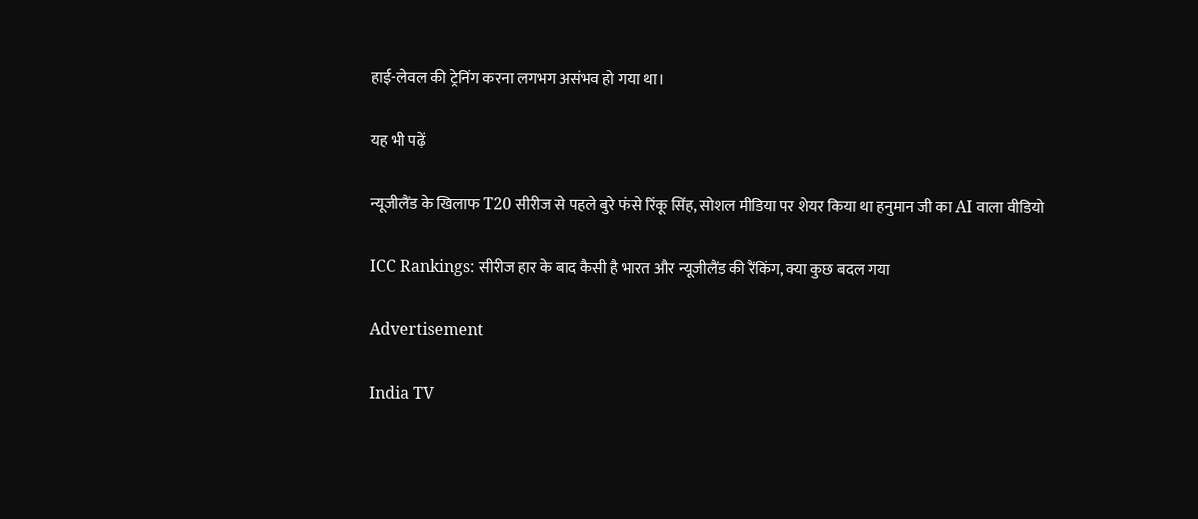हाई-लेवल की ट्रेनिंग करना लगभग असंभव हो गया था।

यह भी पढ़ें

न्यूजीलैंड के खिलाफ T20 सीरीज से पहले बुरे फंसे रिंकू सिंह, सोशल मीडिया पर शेयर किया था हनुमान जी का AI वाला वीडियो

ICC Rankings: सीरीज हार के बाद कैसी है भारत और न्यूजीलैंड की रैंकिंग, क्या कुछ बदल गया

Advertisement

India TV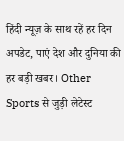हिंदी न्यूज़ के साथ रहें हर दिन अपडेट, पाएं देश और दुनिया की हर बड़ी खबर। Other Sports से जुड़ी लेटेस्ट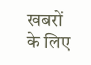खबरों के लिए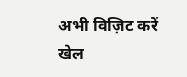अभी विज़िट करें खेल